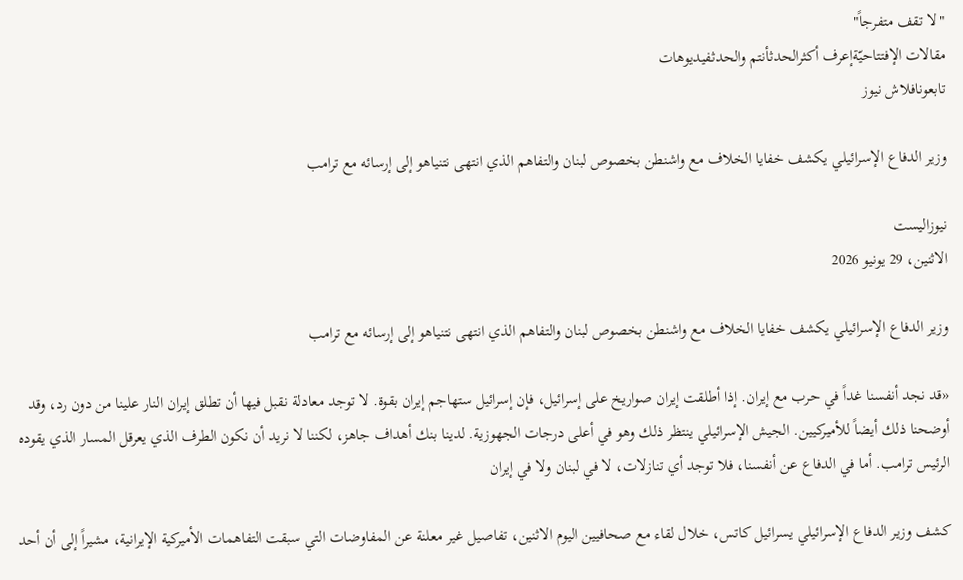"لا تقف متفرجاً"
مقالات الإفتتاحيّةإعرف أكثرالحدثأنتم والحدثفيديوهات
تابعونافلاش نيوز

وزير الدفاع الإسرائيلي يكشف خفايا الخلاف مع واشنطن بخصوص لبنان والتفاهم الذي انتهى نتنياهو إلى إرسائه مع ترامب

نيوزاليست
الاثنين، 29 يونيو 2026

وزير الدفاع الإسرائيلي يكشف خفايا الخلاف مع واشنطن بخصوص لبنان والتفاهم الذي انتهى نتنياهو إلى إرسائه مع ترامب

«قد نجد أنفسنا غداً في حرب مع إيران. إذا أطلقت إيران صواريخ على إسرائيل، فإن إسرائيل ستهاجم إيران بقوة. لا توجد معادلة نقبل فيها أن تطلق إيران النار علينا من دون رد، وقد أوضحنا ذلك أيضاً للأميركيين. الجيش الإسرائيلي ينتظر ذلك وهو في أعلى درجات الجهوزية. لدينا بنك أهداف جاهز، لكننا لا نريد أن نكون الطرف الذي يعرقل المسار الذي يقوده الرئيس ترامب. أما في الدفاع عن أنفسنا، فلا توجد أي تنازلات، لا في لبنان ولا في إيران

كشف وزير الدفاع الإسرائيلي يسرائيل كاتس، خلال لقاء مع صحافيين اليوم الاثنين، تفاصيل غير معلنة عن المفاوضات التي سبقت التفاهمات الأميركية الإيرانية، مشيراً إلى أن أحد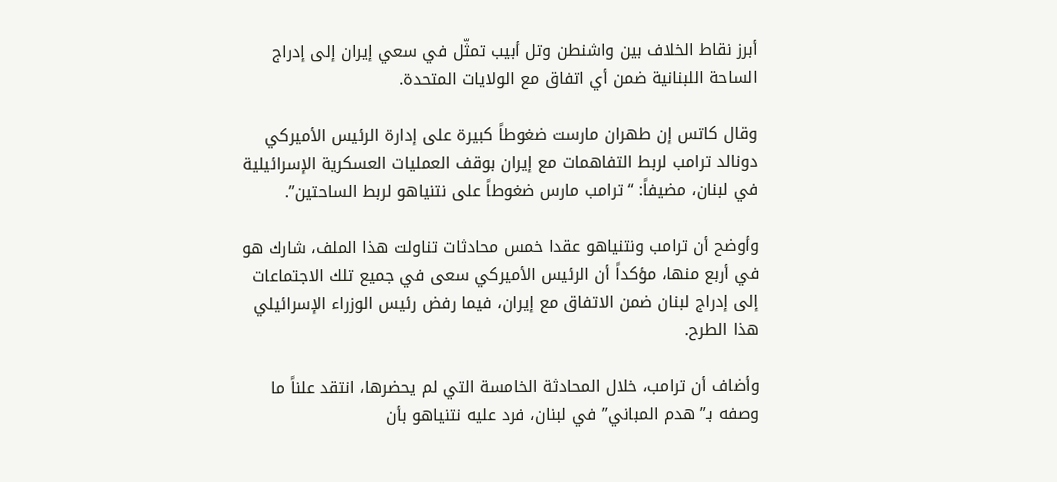أبرز نقاط الخلاف بين واشنطن وتل أبيب تمثّل في سعي إيران إلى إدراج الساحة اللبنانية ضمن أي اتفاق مع الولايات المتحدة.

وقال كاتس إن طهران مارست ضغوطاً كبيرة على إدارة الرئيس الأميركي دونالد ترامب لربط التفاهمات مع إيران بوقف العمليات العسكرية الإسرائيلية في لبنان، مضيفاً: “ترامب مارس ضغوطاً على نتنياهو لربط الساحتين”.

وأوضح أن ترامب ونتنياهو عقدا خمس محادثات تناولت هذا الملف، شارك هو في أربع منها، مؤكداً أن الرئيس الأميركي سعى في جميع تلك الاجتماعات إلى إدراج لبنان ضمن الاتفاق مع إيران، فيما رفض رئيس الوزراء الإسرائيلي هذا الطرح.

وأضاف أن ترامب، خلال المحادثة الخامسة التي لم يحضرها، انتقد علناً ما وصفه بـ”هدم المباني” في لبنان، فرد عليه نتنياهو بأن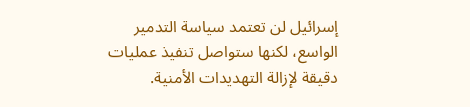إسرائيل لن تعتمد سياسة التدمير الواسع، لكنها ستواصل تنفيذ عمليات دقيقة لإزالة التهديدات الأمنية.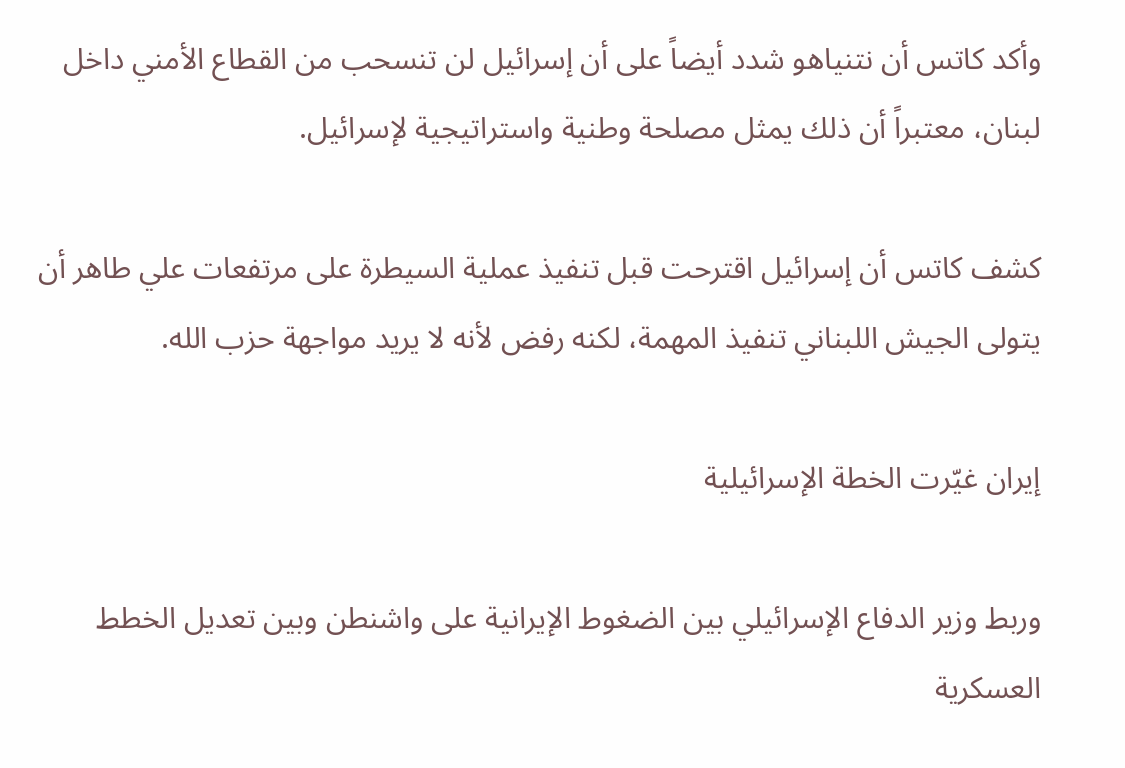وأكد كاتس أن نتنياهو شدد أيضاً على أن إسرائيل لن تنسحب من القطاع الأمني داخل لبنان، معتبراً أن ذلك يمثل مصلحة وطنية واستراتيجية لإسرائيل.

كشف كاتس أن إسرائيل اقترحت قبل تنفيذ عملية السيطرة على مرتفعات علي طاهر أن يتولى الجيش اللبناني تنفيذ المهمة، لكنه رفض لأنه لا يريد مواجهة حزب الله.

إيران غيّرت الخطة الإسرائيلية

وربط وزير الدفاع الإسرائيلي بين الضغوط الإيرانية على واشنطن وبين تعديل الخطط العسكرية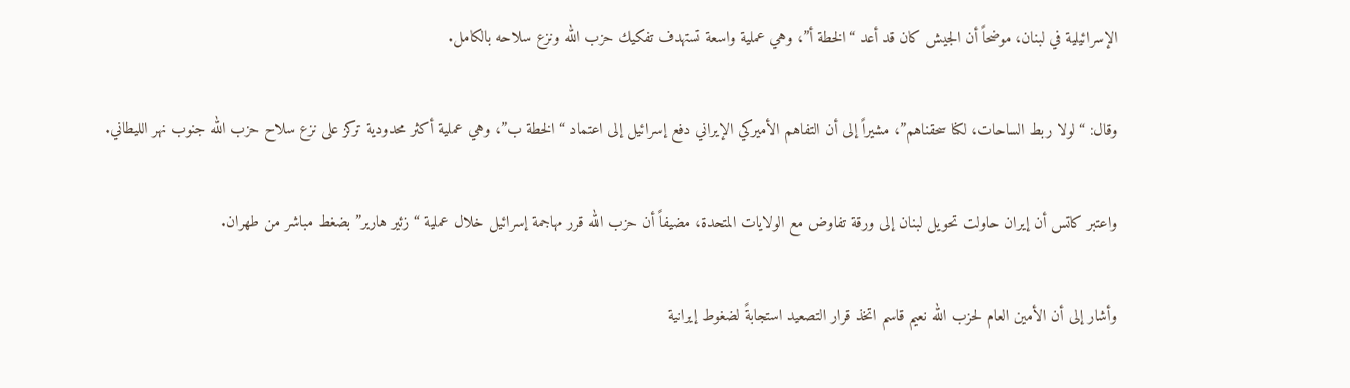الإسرائيلية في لبنان، موضحاً أن الجيش كان قد أعد “الخطة أ”، وهي عملية واسعة تستهدف تفكيك حزب الله ونزع سلاحه بالكامل.

وقال: “لولا ربط الساحات، لكنا سحقناهم”، مشيراً إلى أن التفاهم الأميركي الإيراني دفع إسرائيل إلى اعتماد “الخطة ب”، وهي عملية أكثر محدودية تركز على نزع سلاح حزب الله جنوب نهر الليطاني.

واعتبر كاتس أن إيران حاولت تحويل لبنان إلى ورقة تفاوض مع الولايات المتحدة، مضيفاً أن حزب الله قرر مهاجمة إسرائيل خلال عملية “زئير هارير” بضغط مباشر من طهران.

وأشار إلى أن الأمين العام لحزب الله نعيم قاسم اتخذ قرار التصعيد استجابةً لضغوط إيرانية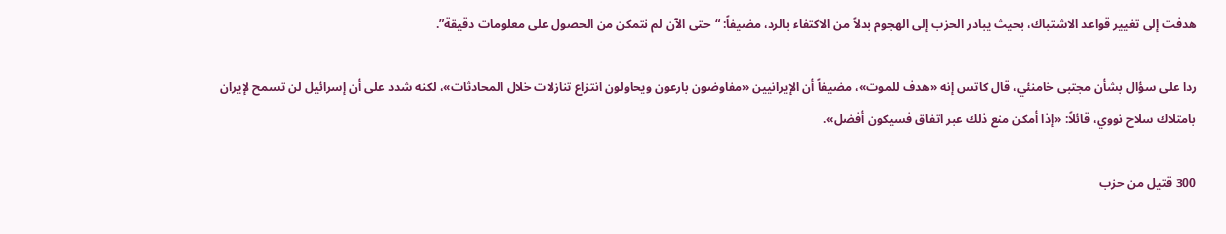هدفت إلى تغيير قواعد الاشتباك، بحيث يبادر الحزب إلى الهجوم بدلاً من الاكتفاء بالرد، مضيفاً: “حتى الآن لم نتمكن من الحصول على معلومات دقيقة”.

ردا على سؤال بشأن مجتبى خامنئي، قال كاتس إنه «هدف للموت»، مضيفاً أن الإيرانيين «مفاوضون بارعون ويحاولون انتزاع تنازلات خلال المحادثات»، لكنه شدد على أن إسرائيل لن تسمح لإيران بامتلاك سلاح نووي، قائلاً: «إذا أمكن منع ذلك عبر اتفاق فسيكون أفضل».

300 قتيل من حزب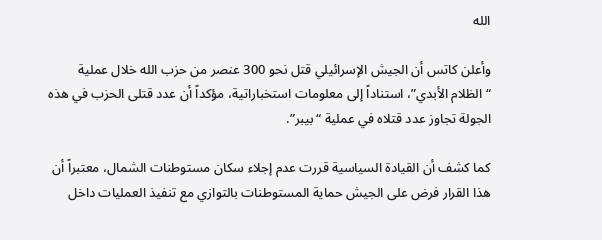الله

وأعلن كاتس أن الجيش الإسرائيلي قتل نحو 300 عنصر من حزب الله خلال عملية “الظلام الأبدي”، استناداً إلى معلومات استخباراتية، مؤكداً أن عدد قتلى الحزب في هذه الجولة تجاوز عدد قتلاه في عملية “بيبر”.

كما كشف أن القيادة السياسية قررت عدم إجلاء سكان مستوطنات الشمال، معتبراً أن هذا القرار فرض على الجيش حماية المستوطنات بالتوازي مع تنفيذ العمليات داخل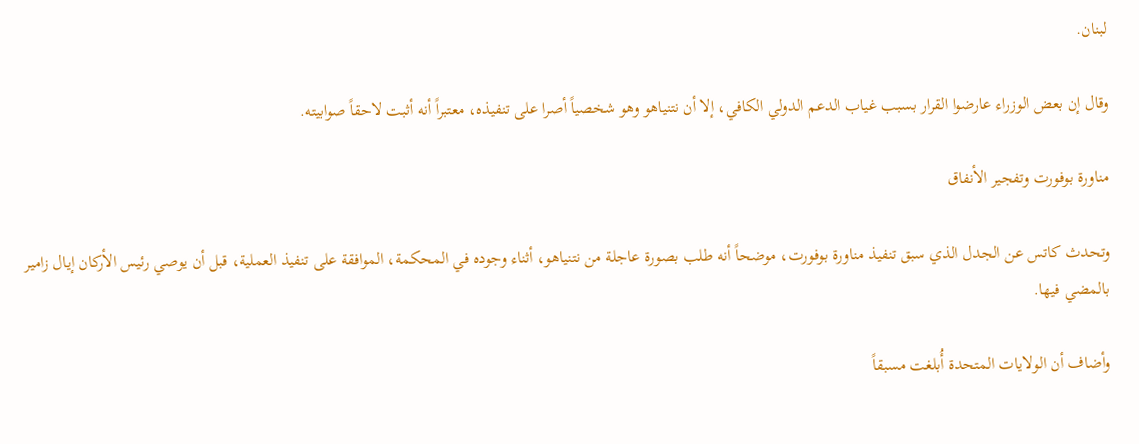لبنان.

وقال إن بعض الوزراء عارضوا القرار بسبب غياب الدعم الدولي الكافي، إلا أن نتنياهو وهو شخصياً أصرا على تنفيذه، معتبراً أنه أثبت لاحقاً صوابيته.

مناورة بوفورت وتفجير الأنفاق

وتحدث كاتس عن الجدل الذي سبق تنفيذ مناورة بوفورت، موضحاً أنه طلب بصورة عاجلة من نتنياهو، أثناء وجوده في المحكمة، الموافقة على تنفيذ العملية، قبل أن يوصي رئيس الأركان إيال زامير بالمضي فيها.

وأضاف أن الولايات المتحدة أُبلغت مسبقاً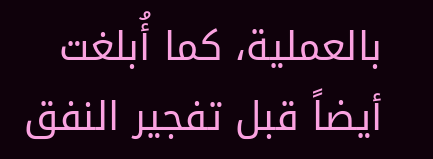بالعملية، كما أُبلغت أيضاً قبل تفجير النفق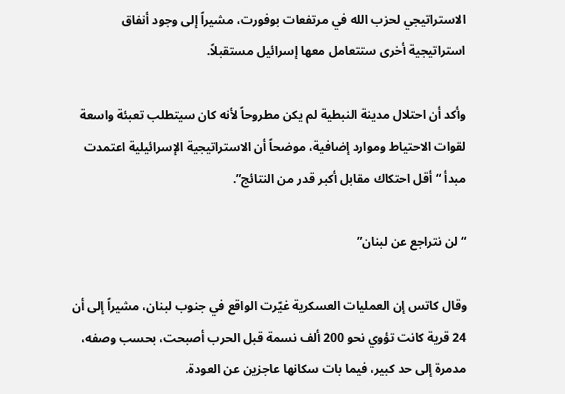الاستراتيجي لحزب الله في مرتفعات بوفورت، مشيراً إلى وجود أنفاق استراتيجية أخرى ستتعامل معها إسرائيل مستقبلاً.

وأكد أن احتلال مدينة النبطية لم يكن مطروحاً لأنه كان سيتطلب تعبئة واسعة لقوات الاحتياط وموارد إضافية، موضحاً أن الاستراتيجية الإسرائيلية اعتمدت مبدأ “أقل احتكاك مقابل أكبر قدر من النتائج”.

“لن نتراجع عن لبنان”

وقال كاتس إن العمليات العسكرية غيّرت الواقع في جنوب لبنان، مشيراً إلى أن 24 قرية كانت تؤوي نحو 200 ألف نسمة قبل الحرب أصبحت، بحسب وصفه، مدمرة إلى حد كبير، فيما بات سكانها عاجزين عن العودة.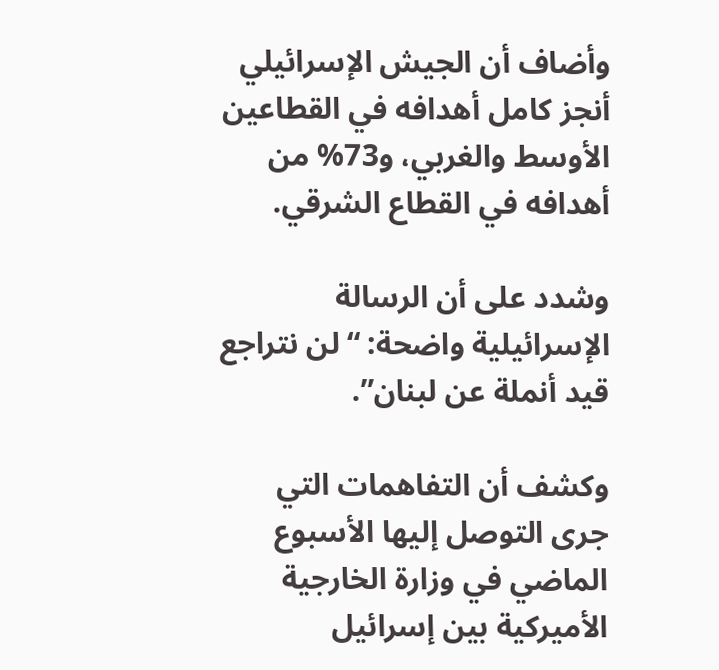وأضاف أن الجيش الإسرائيلي أنجز كامل أهدافه في القطاعين الأوسط والغربي، و73% من أهدافه في القطاع الشرقي.

وشدد على أن الرسالة الإسرائيلية واضحة: “لن نتراجع قيد أنملة عن لبنان”.

وكشف أن التفاهمات التي جرى التوصل إليها الأسبوع الماضي في وزارة الخارجية الأميركية بين إسرائيل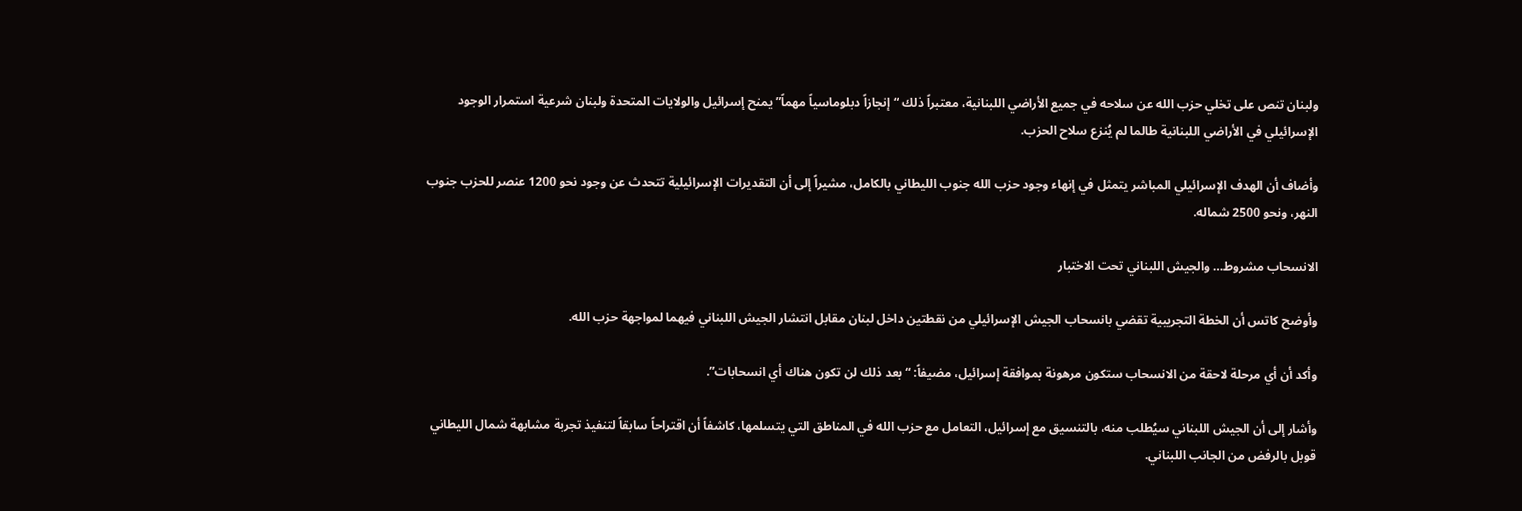ولبنان تنص على تخلي حزب الله عن سلاحه في جميع الأراضي اللبنانية، معتبراً ذلك “إنجازاً دبلوماسياً مهماً” يمنح إسرائيل والولايات المتحدة ولبنان شرعية استمرار الوجود الإسرائيلي في الأراضي اللبنانية طالما لم يُنزع سلاح الحزب.

وأضاف أن الهدف الإسرائيلي المباشر يتمثل في إنهاء وجود حزب الله جنوب الليطاني بالكامل، مشيراً إلى أن التقديرات الإسرائيلية تتحدث عن وجود نحو 1200 عنصر للحزب جنوب النهر، ونحو 2500 شماله.

الانسحاب مشروط… والجيش اللبناني تحت الاختبار

وأوضح كاتس أن الخطة التجريبية تقضي بانسحاب الجيش الإسرائيلي من نقطتين داخل لبنان مقابل انتشار الجيش اللبناني فيهما لمواجهة حزب الله.

وأكد أن أي مرحلة لاحقة من الانسحاب ستكون مرهونة بموافقة إسرائيل، مضيفاً: “بعد ذلك لن تكون هناك أي انسحابات”.

وأشار إلى أن الجيش اللبناني سيُطلب منه، بالتنسيق مع إسرائيل، التعامل مع حزب الله في المناطق التي يتسلمها، كاشفاً أن اقتراحاً سابقاً لتنفيذ تجربة مشابهة شمال الليطاني قوبل بالرفض من الجانب اللبناني.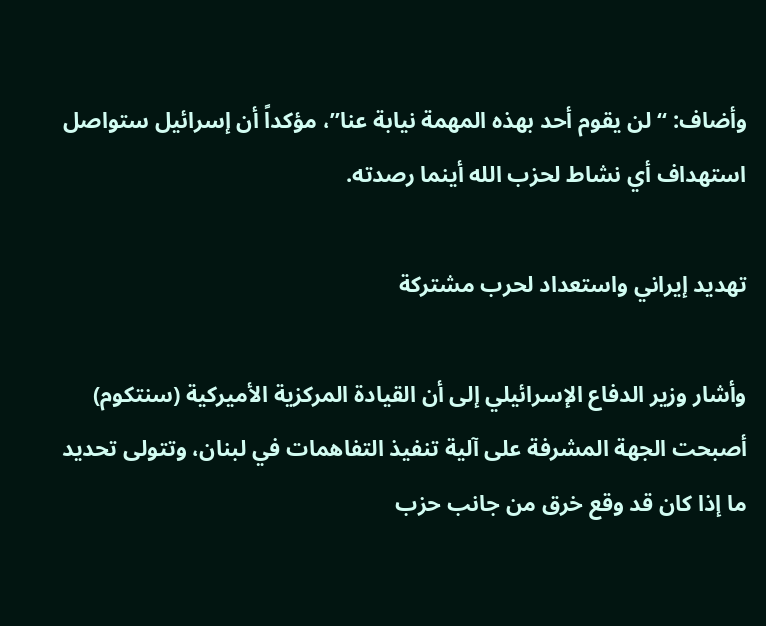وأضاف: “لن يقوم أحد بهذه المهمة نيابة عنا”، مؤكداً أن إسرائيل ستواصل استهداف أي نشاط لحزب الله أينما رصدته.

تهديد إيراني واستعداد لحرب مشتركة

وأشار وزير الدفاع الإسرائيلي إلى أن القيادة المركزية الأميركية (سنتكوم) أصبحت الجهة المشرفة على آلية تنفيذ التفاهمات في لبنان، وتتولى تحديد ما إذا كان قد وقع خرق من جانب حزب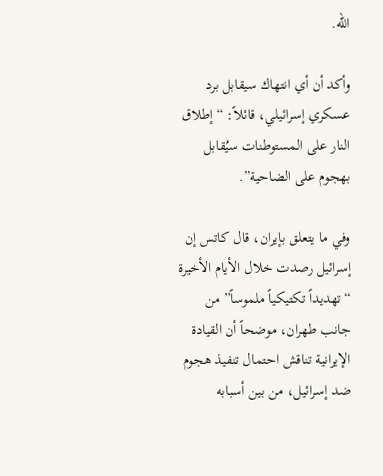الله.

وأكد أن أي انتهاك سيقابل برد عسكري إسرائيلي، قائلاً: “إطلاق النار على المستوطنات سيُقابل بهجوم على الضاحية”.

وفي ما يتعلق بإيران، قال كاتس إن إسرائيل رصدت خلال الأيام الأخيرة “تهديداً تكتيكياً ملموساً” من جانب طهران، موضحاً أن القيادة الإيرانية تناقش احتمال تنفيذ هجوم ضد إسرائيل، من بين أسبابه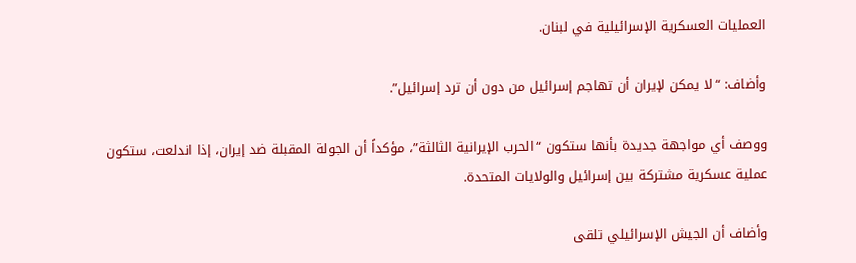العمليات العسكرية الإسرائيلية في لبنان.

وأضاف: “لا يمكن لإيران أن تهاجم إسرائيل من دون أن ترد إسرائيل”.

ووصف أي مواجهة جديدة بأنها ستكون “الحرب الإيرانية الثالثة”، مؤكداً أن الجولة المقبلة ضد إيران، إذا اندلعت، ستكون عملية عسكرية مشتركة بين إسرائيل والولايات المتحدة.

وأضاف أن الجيش الإسرائيلي تلقى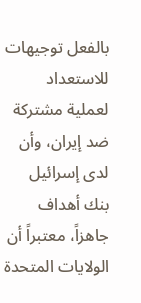بالفعل توجيهات للاستعداد لعملية مشتركة ضد إيران، وأن لدى إسرائيل بنك أهداف جاهزاً، معتبراً أن الولايات المتحدة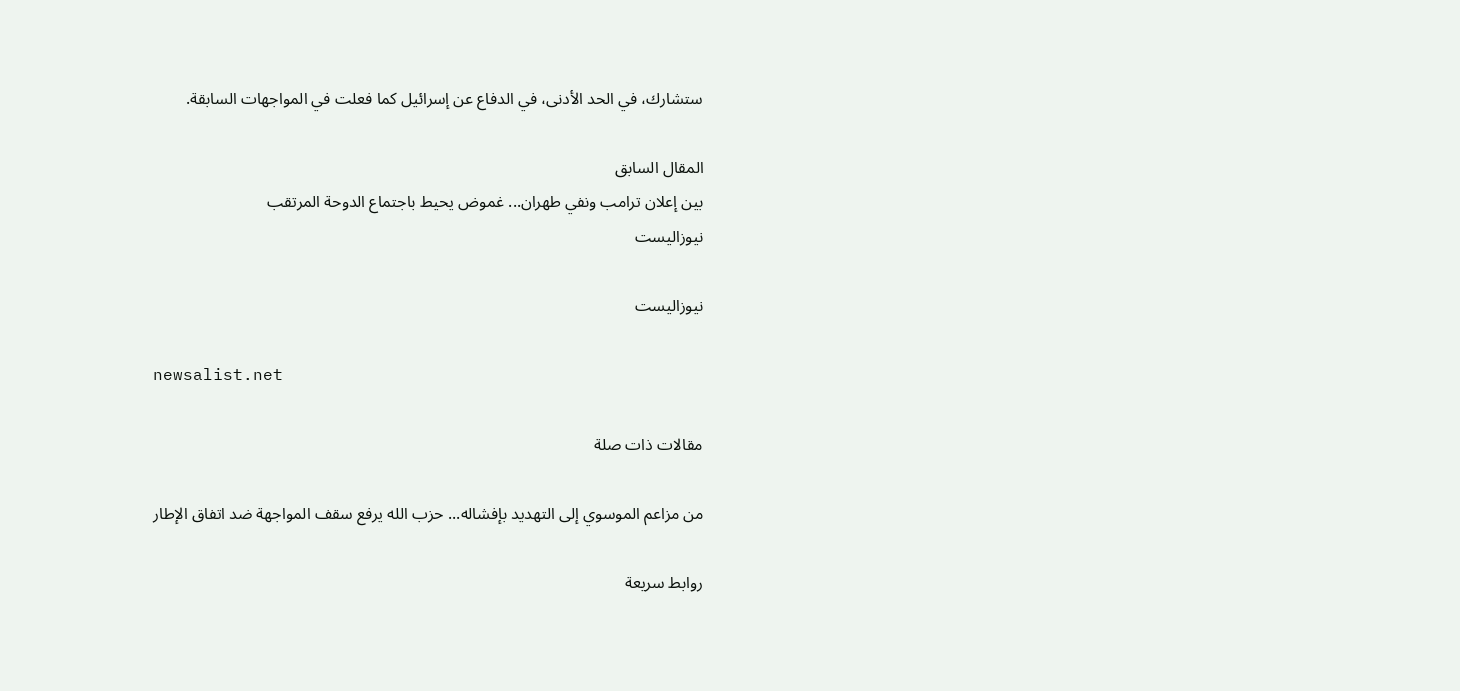ستشارك، في الحد الأدنى، في الدفاع عن إسرائيل كما فعلت في المواجهات السابقة.

المقال السابق
بين إعلان ترامب ونفي طهران... غموض يحيط باجتماع الدوحة المرتقب
نيوزاليست

نيوزاليست

newsalist.net

مقالات ذات صلة

من مزاعم الموسوي إلى التهديد بإفشاله... حزب الله يرفع سقف المواجهة ضد اتفاق الإطار

روابط سريعة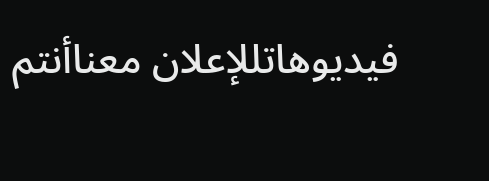فيديوهاتللإعلان معناأنتم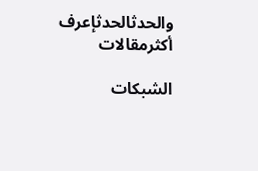والحدثالحدثإعرف أكثرمقالات

الشبكات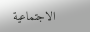الاجتماعية